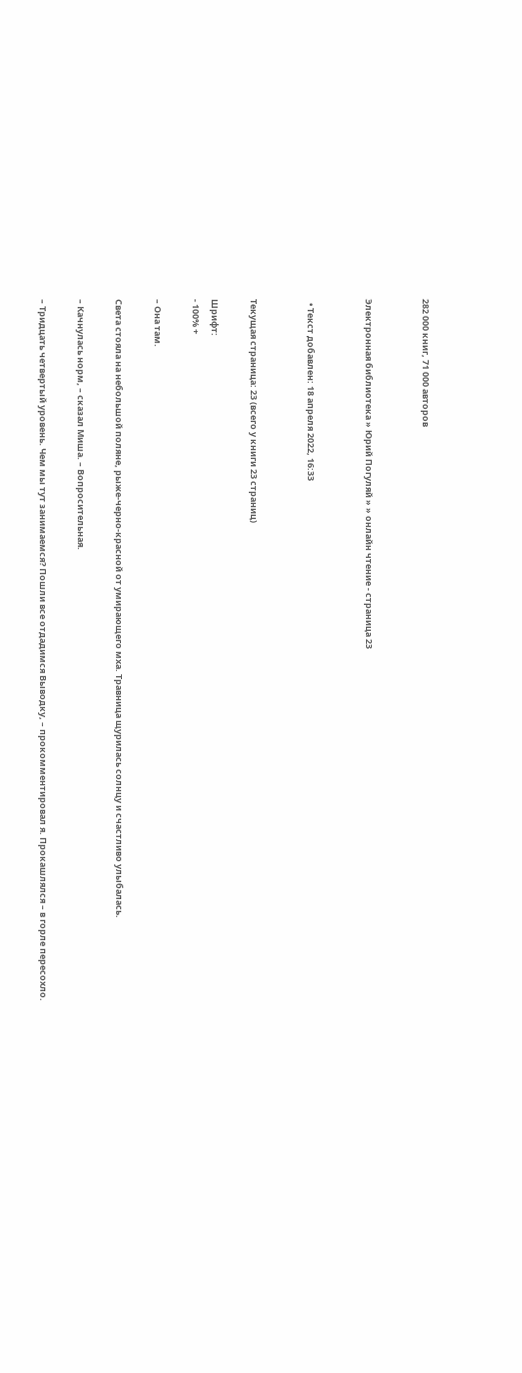282 000 книг, 71 000 авторов


Электронная библиотека » Юрий Погуляй » » онлайн чтение - страница 23


  • Текст добавлен: 18 апреля 2022, 16:33


Текущая страница: 23 (всего у книги 23 страниц)

Шрифт:
- 100% +

– Она там.

Света стояла на небольшой поляне, рыже-черно-красной от умирающего мха. Травница щурилась солнцу и счастливо улыбалась.

– Качнулась норм, – сказал Миша. – Вопросительная.

– Тридцать четвертый уровень. Чем мы тут занимаемся? Пошли все отдадимся Выводку, – прокомментировал я. Прокашлялся – в горле пересохло.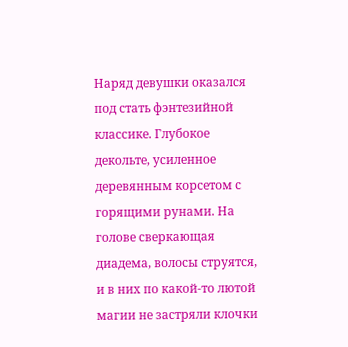Наряд девушки оказался под стать фэнтезийной классике. Глубокое декольте, усиленное деревянным корсетом с горящими рунами. На голове сверкающая диадема, волосы струятся, и в них по какой-то лютой магии не застряли клочки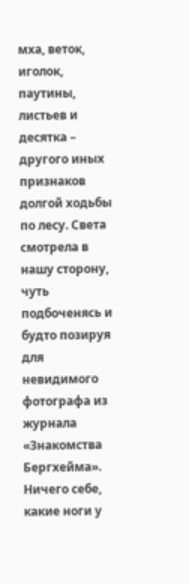мха, веток, иголок, паутины, листьев и десятка – другого иных признаков долгой ходьбы по лесу. Света смотрела в нашу сторону, чуть подбоченясь и будто позируя для невидимого фотографа из журнала «Знакомства Бергхейма». Ничего себе, какие ноги у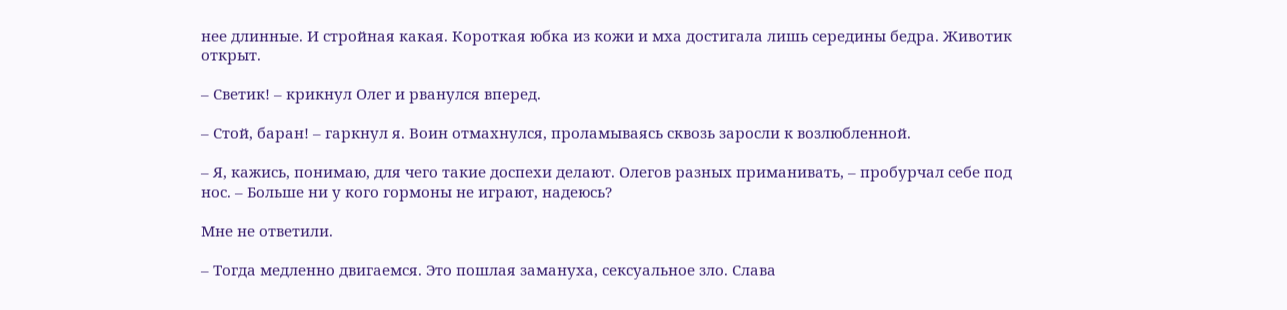нее длинные. И стройная какая. Короткая юбка из кожи и мха достигала лишь середины бедра. Животик открыт.

– Светик! – крикнул Олег и рванулся вперед.

– Стой, баран! – гаркнул я. Воин отмахнулся, проламываясь сквозь заросли к возлюбленной.

– Я, кажись, понимаю, для чего такие доспехи делают. Олегов разных приманивать, – пробурчал себе под нос. – Больше ни у кого гормоны не играют, надеюсь?

Мне не ответили.

– Тогда медленно двигаемся. Это пошлая замануха, сексуальное зло. Слава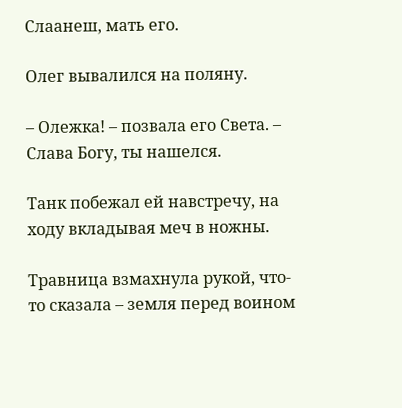Слаанеш, мать его.

Олег вывалился на поляну.

– Олежка! – позвала его Света. – Слава Богу, ты нашелся.

Танк побежал ей навстречу, на ходу вкладывая меч в ножны.

Травница взмахнула рукой, что-то сказала – земля перед воином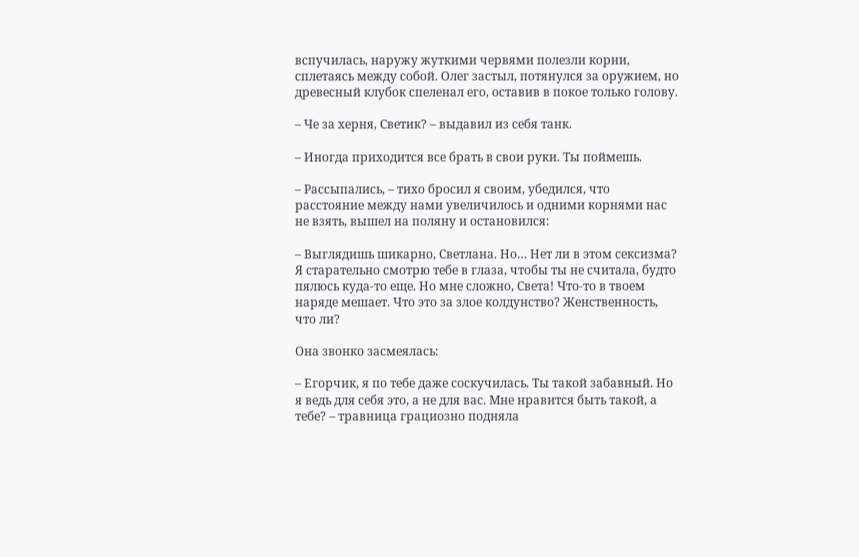вспучилась, наружу жуткими червями полезли корни, сплетаясь между собой. Олег застыл, потянулся за оружием, но древесный клубок спеленал его, оставив в покое только голову.

– Че за херня, Светик? – выдавил из себя танк.

– Иногда приходится все брать в свои руки. Ты поймешь.

– Рассыпались, – тихо бросил я своим, убедился, что расстояние между нами увеличилось и одними корнями нас не взять, вышел на поляну и остановился:

– Выглядишь шикарно, Светлана. Но… Нет ли в этом сексизма? Я старательно смотрю тебе в глаза, чтобы ты не считала, будто пялюсь куда-то еще. Но мне сложно, Света! Что-то в твоем наряде мешает. Что это за злое колдунство? Женственность, что ли?

Она звонко засмеялась:

– Егорчик, я по тебе даже соскучилась. Ты такой забавный. Но я ведь для себя это, а не для вас. Мне нравится быть такой, а тебе? – травница грациозно подняла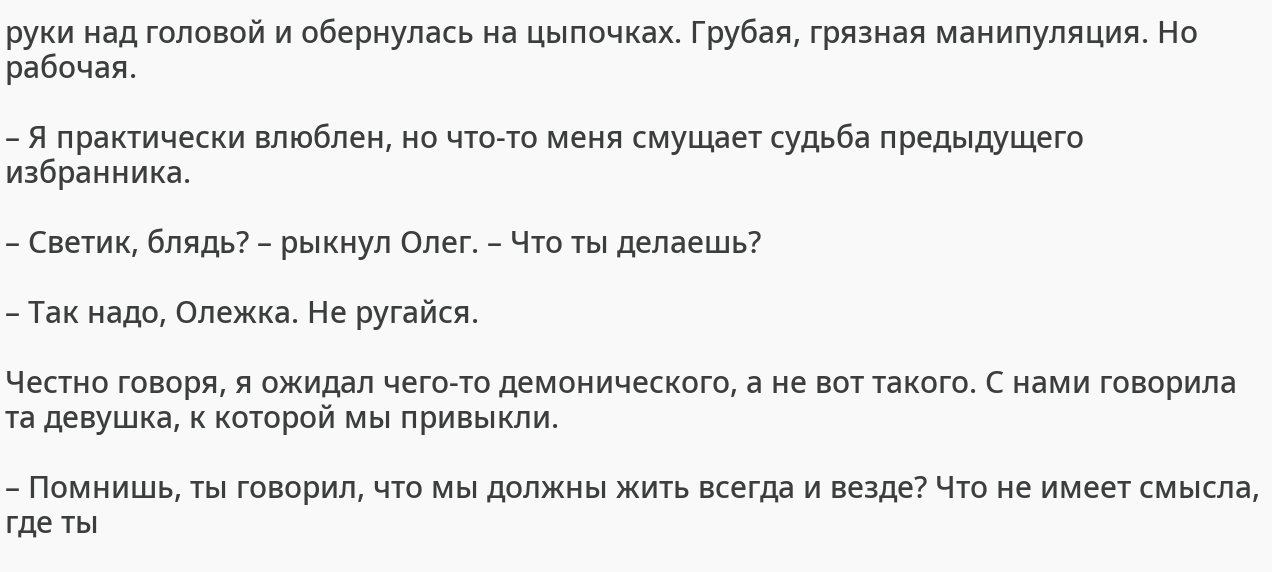руки над головой и обернулась на цыпочках. Грубая, грязная манипуляция. Но рабочая.

– Я практически влюблен, но что-то меня смущает судьба предыдущего избранника.

– Светик, блядь? – рыкнул Олег. – Что ты делаешь?

– Так надо, Олежка. Не ругайся.

Честно говоря, я ожидал чего-то демонического, а не вот такого. С нами говорила та девушка, к которой мы привыкли.

– Помнишь, ты говорил, что мы должны жить всегда и везде? Что не имеет смысла, где ты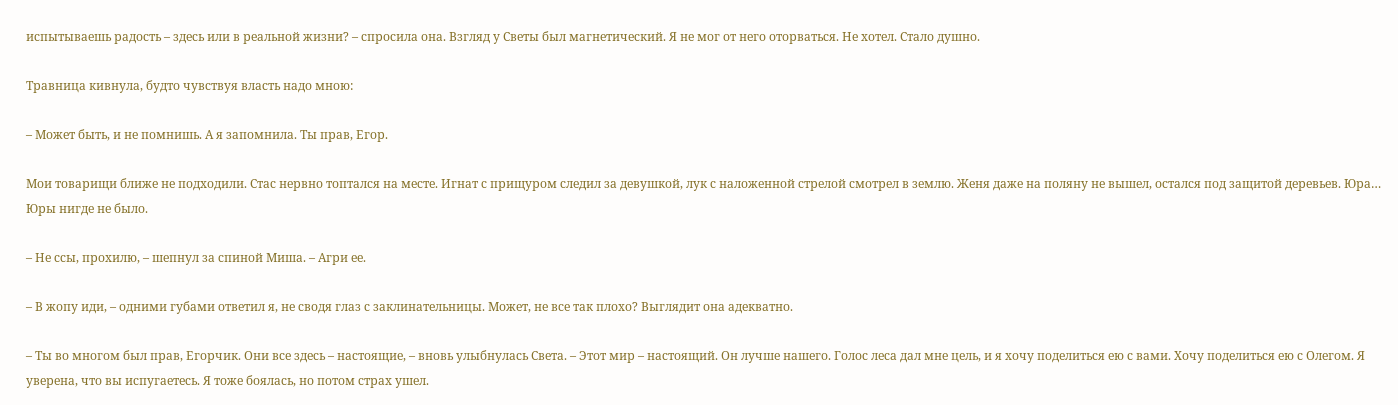испытываешь радость – здесь или в реальной жизни? – спросила она. Взгляд у Светы был магнетический. Я не мог от него оторваться. Не хотел. Стало душно.

Травница кивнула, будто чувствуя власть надо мною:

– Может быть, и не помнишь. А я запомнила. Ты прав, Егор.

Мои товарищи ближе не подходили. Стас нервно топтался на месте. Игнат с прищуром следил за девушкой, лук с наложенной стрелой смотрел в землю. Женя даже на поляну не вышел, остался под защитой деревьев. Юра… Юры нигде не было.

– Не ссы, прохилю, – шепнул за спиной Миша. – Агри ее.

– В жопу иди, – одними губами ответил я, не сводя глаз с заклинательницы. Может, не все так плохо? Выглядит она адекватно.

– Ты во многом был прав, Егорчик. Они все здесь – настоящие, – вновь улыбнулась Света. – Этот мир – настоящий. Он лучше нашего. Голос леса дал мне цель, и я хочу поделиться ею с вами. Хочу поделиться ею с Олегом. Я уверена, что вы испугаетесь. Я тоже боялась, но потом страх ушел.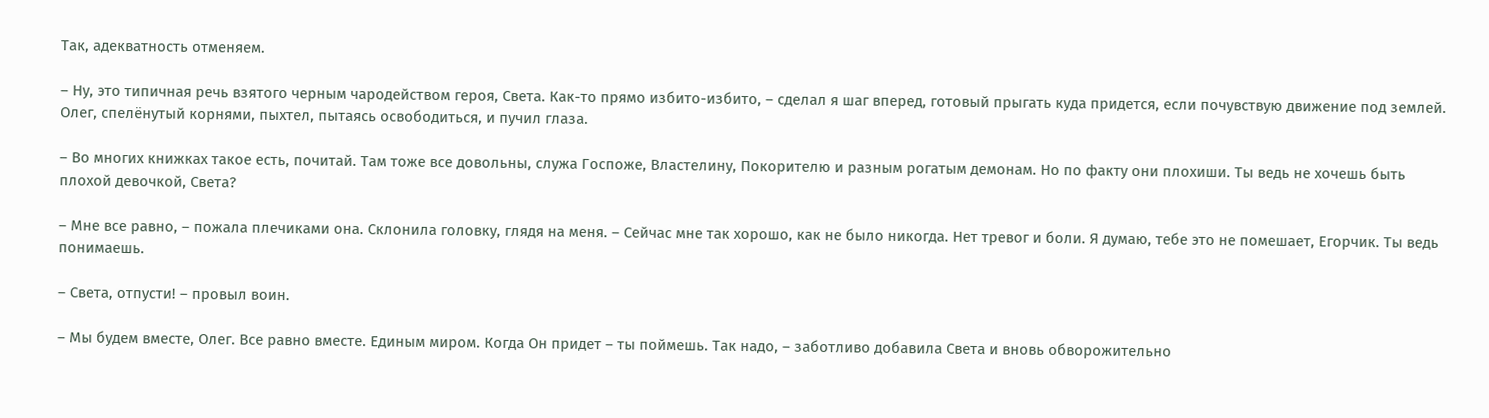Так, адекватность отменяем.

– Ну, это типичная речь взятого черным чародейством героя, Света. Как-то прямо избито-избито, – сделал я шаг вперед, готовый прыгать куда придется, если почувствую движение под землей. Олег, спелёнутый корнями, пыхтел, пытаясь освободиться, и пучил глаза.

– Во многих книжках такое есть, почитай. Там тоже все довольны, служа Госпоже, Властелину, Покорителю и разным рогатым демонам. Но по факту они плохиши. Ты ведь не хочешь быть плохой девочкой, Света?

– Мне все равно, – пожала плечиками она. Склонила головку, глядя на меня. – Сейчас мне так хорошо, как не было никогда. Нет тревог и боли. Я думаю, тебе это не помешает, Егорчик. Ты ведь понимаешь.

– Света, отпусти! – провыл воин.

– Мы будем вместе, Олег. Все равно вместе. Единым миром. Когда Он придет – ты поймешь. Так надо, – заботливо добавила Света и вновь обворожительно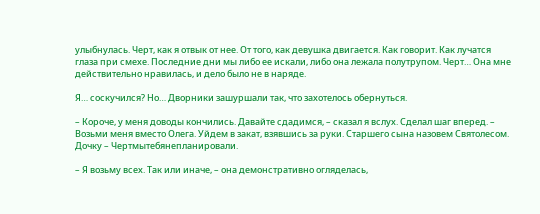улыбнулась. Черт, как я отвык от нее. От того, как девушка двигается. Как говорит. Как лучатся глаза при смехе. Последние дни мы либо ее искали, либо она лежала полутрупом. Черт… Она мне действительно нравилась, и дело было не в наряде.

Я… соскучился? Но… Дворники зашуршали так, что захотелось обернуться.

– Короче, у меня доводы кончились. Давайте сдадимся, – сказал я вслух. Сделал шаг вперед. – Возьми меня вместо Олега. Уйдем в закат, взявшись за руки. Старшего сына назовем Святолесом. Дочку – Чертмытебянепланировали.

– Я возьму всех. Так или иначе, – она демонстративно огляделась,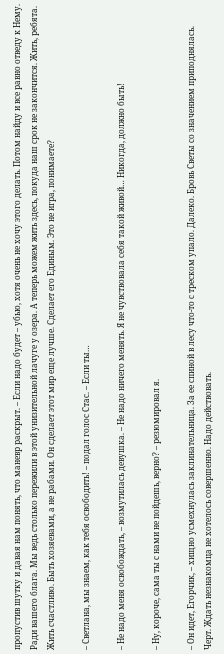пропустив шутку и давая нам понять, что маневр раскрыт. – Если надо будет – убью, хотя очень не хочу этого делать. Потом найду и все равно отведу к Нему. Ради вашего блага. Мы ведь столько пережили в этой унизительной лачуге у озера. А теперь можем жить здесь, покуда наш срок не закончится. Жить, ребята. Жить счастливо. Быть хозяевами, а не рабами. Он сделает этот мир еще лучше. Сделает его Единым. Это не игра, понимаете?

– Светлана, мы знаем, как тебя освободить! – подал голос Стас. – Если ты…

– Не надо меня освобождать, – возмутилась девушка. – Не надо ничего менять. Я не чувствовала себя такой живой… Никогда, должно быть!

– Ну, короче, сама ты с нами не пойдешь, верно? – резюмировал я.

– Он идет, Егорчик, – хищно усмехнулась заклинательница. За ее спиной в лесу что-то с треском упало. Далеко. Бровь Светы со значением приподнялась. Черт. Ждать незнакомца не хотелось совершенно. Надо действовать.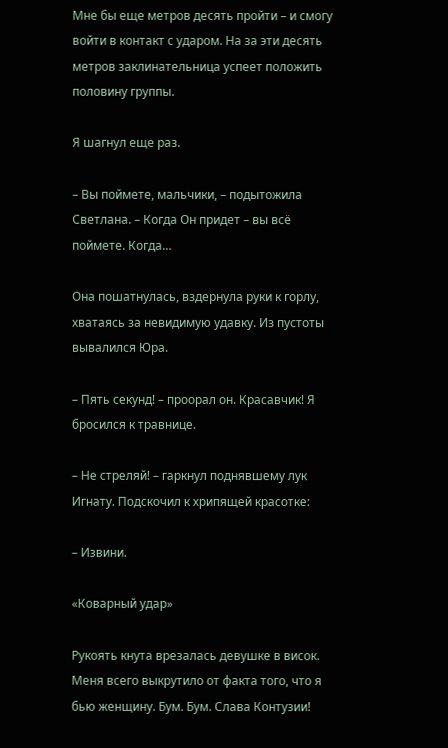Мне бы еще метров десять пройти – и смогу войти в контакт с ударом. На за эти десять метров заклинательница успеет положить половину группы.

Я шагнул еще раз.

– Вы поймете, мальчики, – подытожила Светлана. – Когда Он придет – вы всё поймете. Когда…

Она пошатнулась, вздернула руки к горлу, хватаясь за невидимую удавку. Из пустоты вывалился Юра.

– Пять секунд! – проорал он. Красавчик! Я бросился к травнице.

– Не стреляй! – гаркнул поднявшему лук Игнату. Подскочил к хрипящей красотке:

– Извини.

«Коварный удар»

Рукоять кнута врезалась девушке в висок. Меня всего выкрутило от факта того, что я бью женщину. Бум. Бум. Слава Контузии!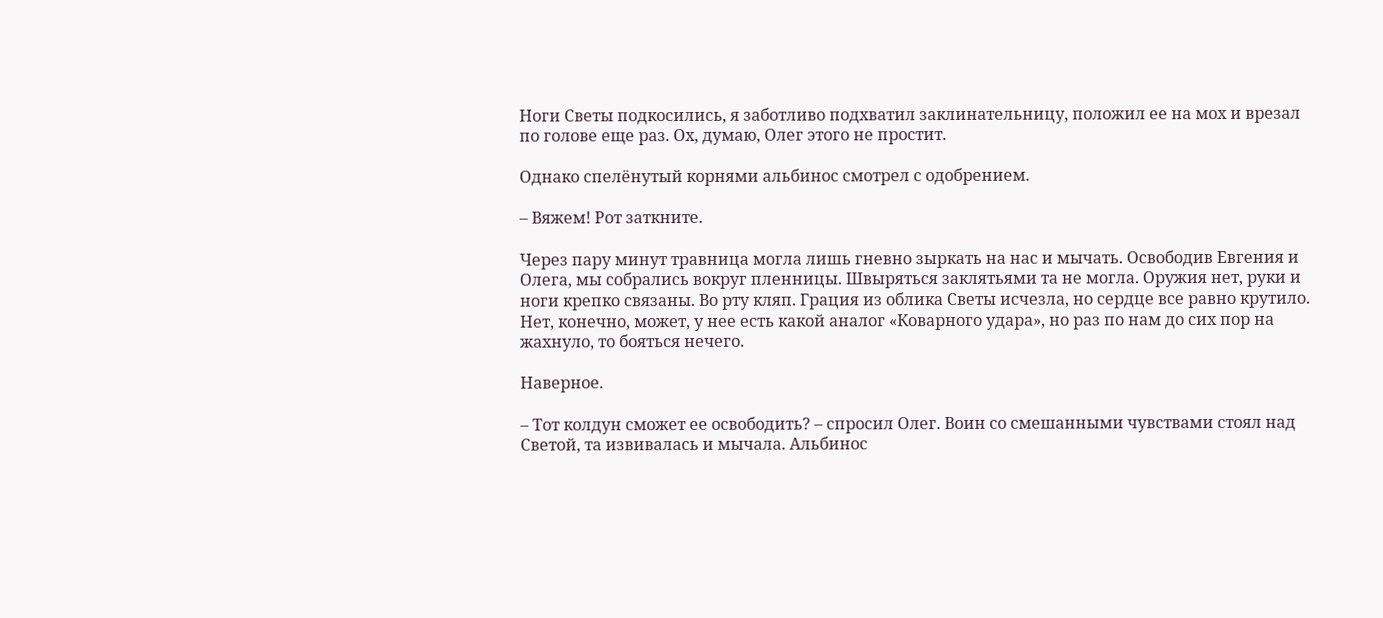Ноги Светы подкосились, я заботливо подхватил заклинательницу, положил ее на мох и врезал по голове еще раз. Ох, думаю, Олег этого не простит.

Однако спелёнутый корнями альбинос смотрел с одобрением.

– Вяжем! Рот заткните.

Через пару минут травница могла лишь гневно зыркать на нас и мычать. Освободив Евгения и Олега, мы собрались вокруг пленницы. Швыряться заклятьями та не могла. Оружия нет, руки и ноги крепко связаны. Во рту кляп. Грация из облика Светы исчезла, но сердце все равно крутило. Нет, конечно, может, у нее есть какой аналог «Коварного удара», но раз по нам до сих пор на жахнуло, то бояться нечего.

Наверное.

– Тот колдун сможет ее освободить? – спросил Олег. Воин со смешанными чувствами стоял над Светой, та извивалась и мычала. Альбинос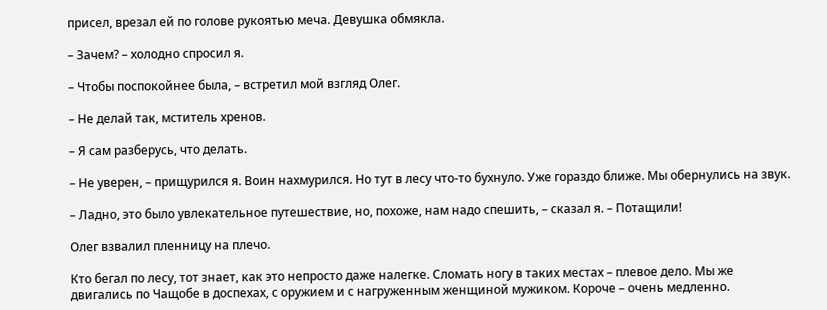присел, врезал ей по голове рукоятью меча. Девушка обмякла.

– Зачем? – холодно спросил я.

– Чтобы поспокойнее была, – встретил мой взгляд Олег.

– Не делай так, мститель хренов.

– Я сам разберусь, что делать.

– Не уверен, – прищурился я. Воин нахмурился. Но тут в лесу что-то бухнуло. Уже гораздо ближе. Мы обернулись на звук.

– Ладно, это было увлекательное путешествие, но, похоже, нам надо спешить, – сказал я. – Потащили!

Олег взвалил пленницу на плечо.

Кто бегал по лесу, тот знает, как это непросто даже налегке. Сломать ногу в таких местах – плевое дело. Мы же двигались по Чащобе в доспехах, с оружием и с нагруженным женщиной мужиком. Короче – очень медленно.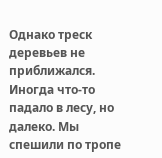Однако треск деревьев не приближался. Иногда что-то падало в лесу, но далеко. Мы спешили по тропе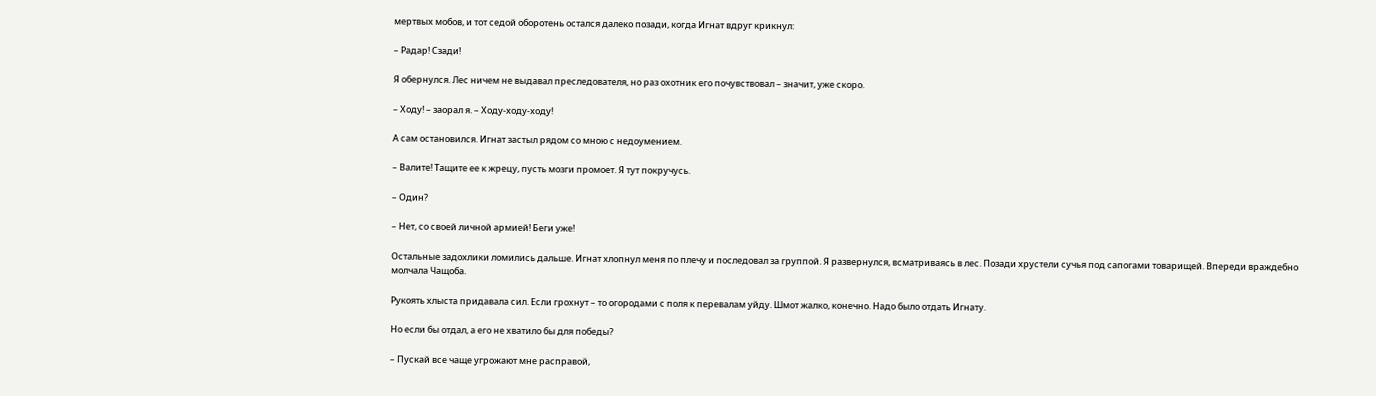мертвых мобов, и тот седой оборотень остался далеко позади, когда Игнат вдруг крикнул:

– Радар! Сзади!

Я обернулся. Лес ничем не выдавал преследователя, но раз охотник его почувствовал – значит, уже скоро.

– Ходу! – заорал я. – Ходу-ходу-ходу!

А сам остановился. Игнат застыл рядом со мною с недоумением.

– Валите! Тащите ее к жрецу, пусть мозги промоет. Я тут покручусь.

– Один?

– Нет, со своей личной армией! Беги уже!

Остальные задохлики ломились дальше. Игнат хлопнул меня по плечу и последовал за группой. Я развернулся, всматриваясь в лес. Позади хрустели сучья под сапогами товарищей. Впереди враждебно молчала Чащоба.

Рукоять хлыста придавала сил. Если грохнут – то огородами с поля к перевалам уйду. Шмот жалко, конечно. Надо было отдать Игнату.

Но если бы отдал, а его не хватило бы для победы?

– Пускай все чаще угрожают мне расправой,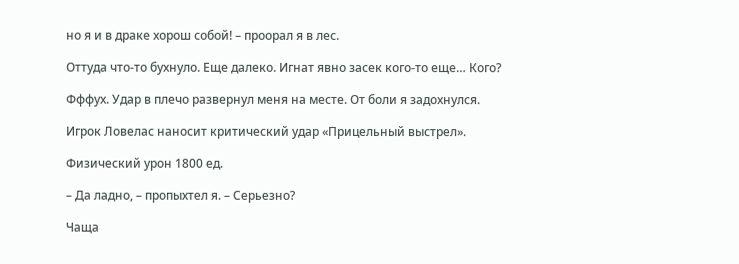но я и в драке хорош собой! – проорал я в лес.

Оттуда что-то бухнуло. Еще далеко. Игнат явно засек кого-то еще… Кого?

Фффух. Удар в плечо развернул меня на месте. От боли я задохнулся.

Игрок Ловелас наносит критический удар «Прицельный выстрел».

Физический урон 1800 ед.

– Да ладно, – пропыхтел я. – Серьезно?

Чаща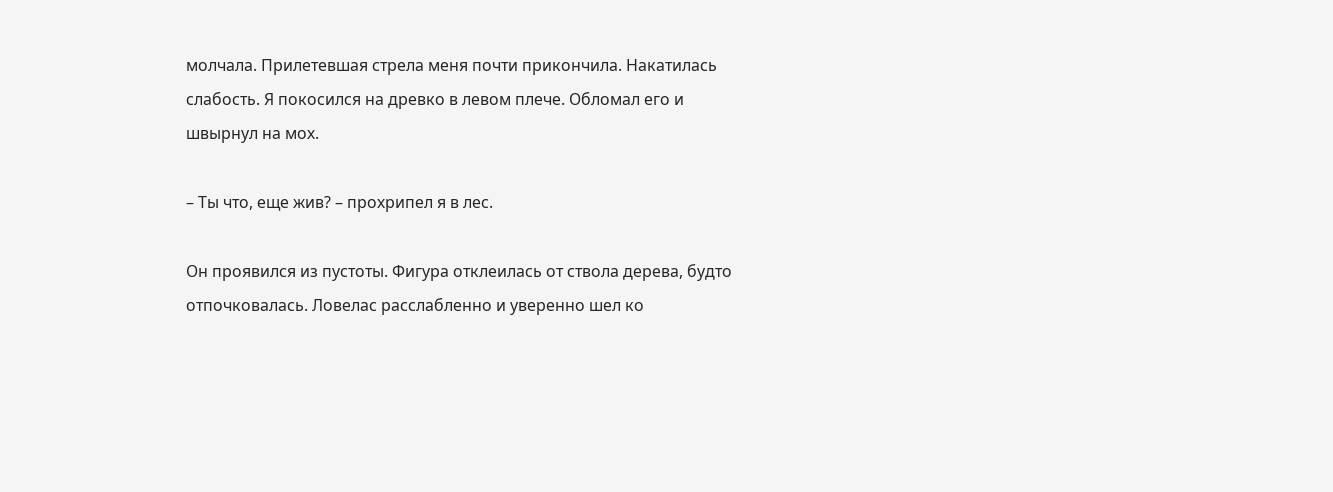молчала. Прилетевшая стрела меня почти прикончила. Накатилась слабость. Я покосился на древко в левом плече. Обломал его и швырнул на мох.

– Ты что, еще жив? – прохрипел я в лес.

Он проявился из пустоты. Фигура отклеилась от ствола дерева, будто отпочковалась. Ловелас расслабленно и уверенно шел ко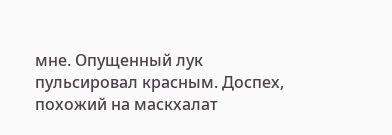мне. Опущенный лук пульсировал красным. Доспех, похожий на маскхалат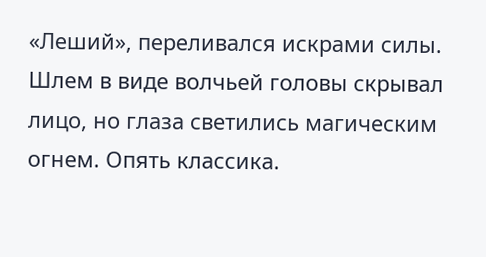«Леший», переливался искрами силы. Шлем в виде волчьей головы скрывал лицо, но глаза светились магическим огнем. Опять классика.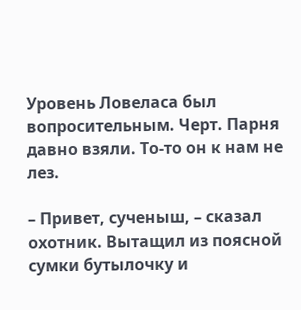Уровень Ловеласа был вопросительным. Черт. Парня давно взяли. То-то он к нам не лез.

– Привет, сученыш, – сказал охотник. Вытащил из поясной сумки бутылочку и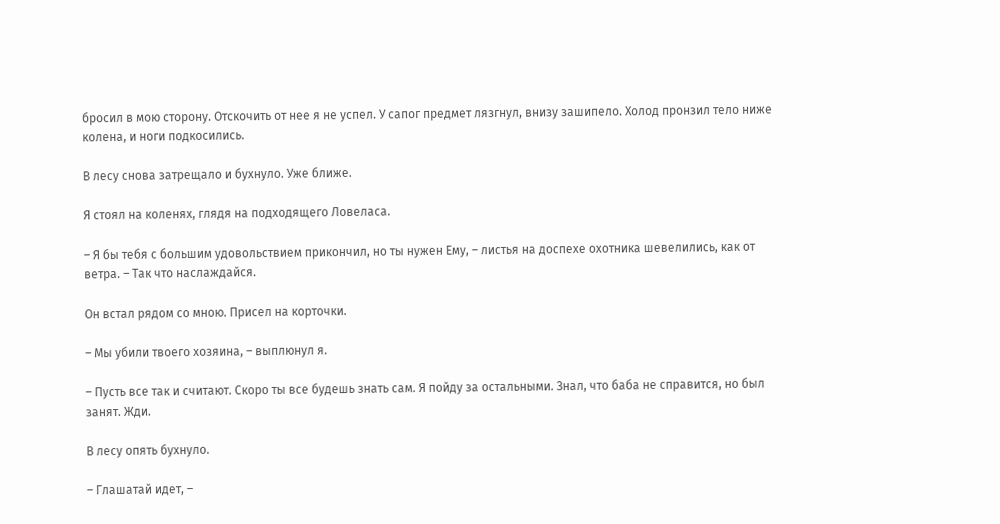бросил в мою сторону. Отскочить от нее я не успел. У сапог предмет лязгнул, внизу зашипело. Холод пронзил тело ниже колена, и ноги подкосились.

В лесу снова затрещало и бухнуло. Уже ближе.

Я стоял на коленях, глядя на подходящего Ловеласа.

– Я бы тебя с большим удовольствием прикончил, но ты нужен Ему, – листья на доспехе охотника шевелились, как от ветра. – Так что наслаждайся.

Он встал рядом со мною. Присел на корточки.

– Мы убили твоего хозяина, – выплюнул я.

– Пусть все так и считают. Скоро ты все будешь знать сам. Я пойду за остальными. Знал, что баба не справится, но был занят. Жди.

В лесу опять бухнуло.

– Глашатай идет, –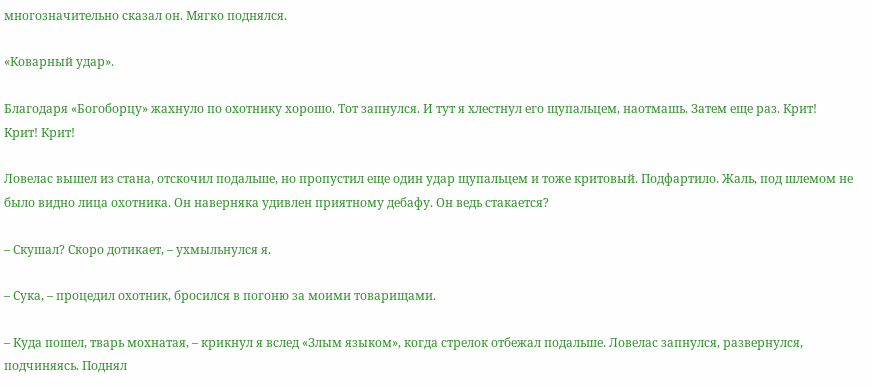многозначительно сказал он. Мягко поднялся.

«Коварный удар».

Благодаря «Богоборцу» жахнуло по охотнику хорошо. Тот запнулся. И тут я хлестнул его щупальцем, наотмашь. Затем еще раз. Крит! Крит! Крит!

Ловелас вышел из стана, отскочил подальше, но пропустил еще один удар щупальцем и тоже критовый. Подфартило. Жаль, под шлемом не было видно лица охотника. Он наверняка удивлен приятному дебафу. Он ведь стакается?

– Скушал? Скоро дотикает, – ухмыльнулся я.

– Сука, – процедил охотник, бросился в погоню за моими товарищами.

– Куда пошел, тварь мохнатая, – крикнул я вслед «Злым языком», когда стрелок отбежал подальше. Ловелас запнулся, развернулся, подчиняясь. Поднял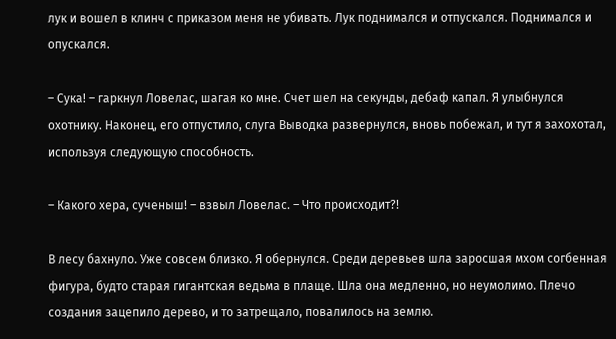лук и вошел в клинч с приказом меня не убивать. Лук поднимался и отпускался. Поднимался и опускался.

– Сука! – гаркнул Ловелас, шагая ко мне. Счет шел на секунды, дебаф капал. Я улыбнулся охотнику. Наконец, его отпустило, слуга Выводка развернулся, вновь побежал, и тут я захохотал, используя следующую способность.

– Какого хера, сученыш! – взвыл Ловелас. – Что происходит?!

В лесу бахнуло. Уже совсем близко. Я обернулся. Среди деревьев шла заросшая мхом согбенная фигура, будто старая гигантская ведьма в плаще. Шла она медленно, но неумолимо. Плечо создания зацепило дерево, и то затрещало, повалилось на землю.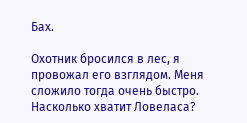Бах.

Охотник бросился в лес, я провожал его взглядом. Меня сложило тогда очень быстро. Насколько хватит Ловеласа?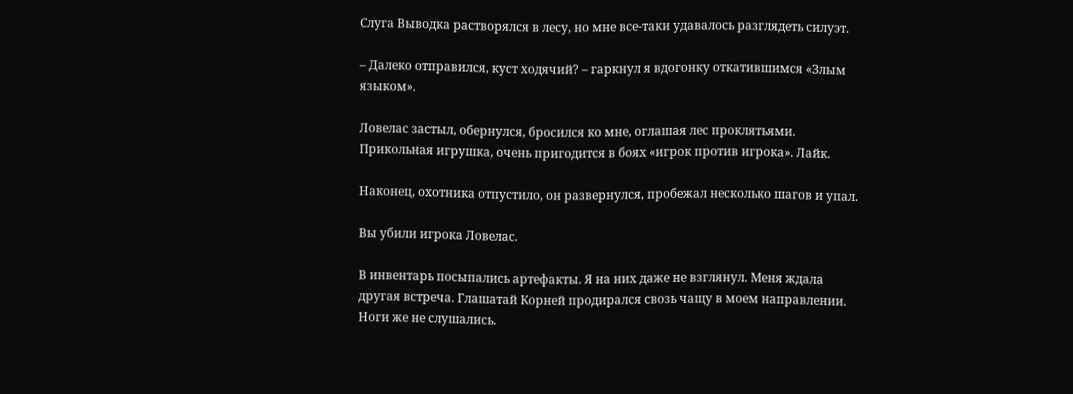Слуга Выводка растворялся в лесу, но мне все-таки удавалось разглядеть силуэт.

– Далеко отправился, куст ходячий? – гаркнул я вдогонку откатившимся «Злым языком».

Ловелас застыл, обернулся, бросился ко мне, оглашая лес проклятьями. Прикольная игрушка, очень пригодится в боях «игрок против игрока». Лайк.

Наконец, охотника отпустило, он развернулся, пробежал несколько шагов и упал.

Вы убили игрока Ловелас.

В инвентарь посыпались артефакты. Я на них даже не взглянул. Меня ждала другая встреча. Глашатай Корней продирался свозь чащу в моем направлении. Ноги же не слушались.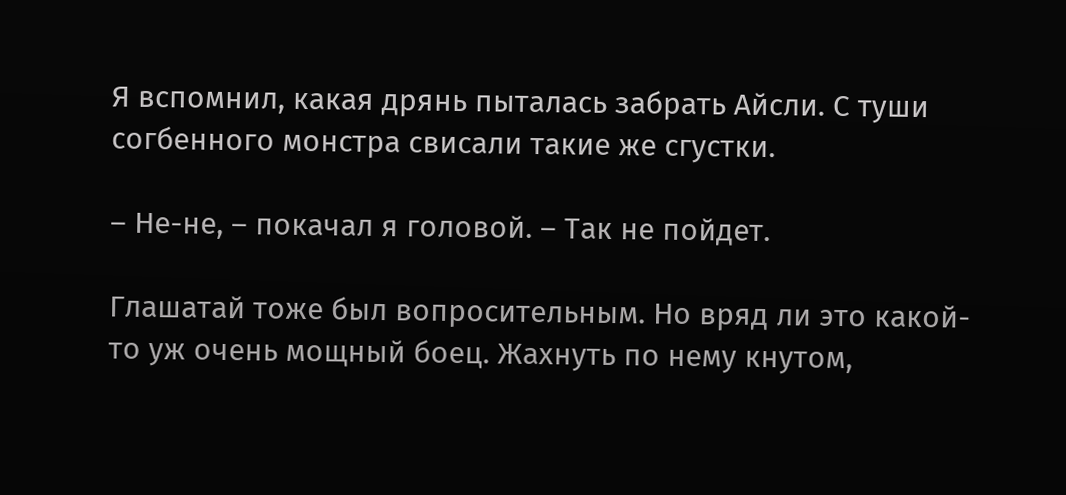Я вспомнил, какая дрянь пыталась забрать Айсли. С туши согбенного монстра свисали такие же сгустки.

– Не-не, – покачал я головой. – Так не пойдет.

Глашатай тоже был вопросительным. Но вряд ли это какой-то уж очень мощный боец. Жахнуть по нему кнутом,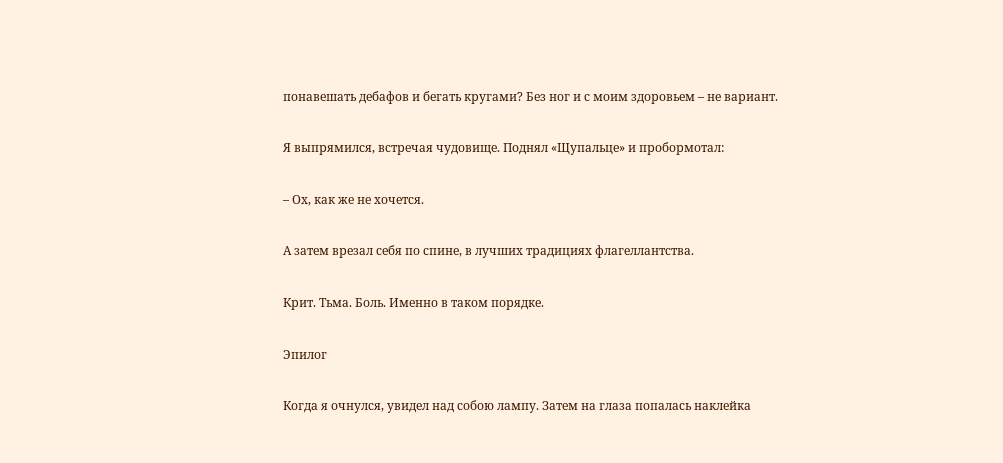понавешать дебафов и бегать кругами? Без ног и с моим здоровьем – не вариант.

Я выпрямился, встречая чудовище. Поднял «Щупальце» и пробормотал:

– Ох, как же не хочется.

А затем врезал себя по спине, в лучших традициях флагеллантства.

Крит. Тьма. Боль. Именно в таком порядке.

Эпилог

Когда я очнулся, увидел над собою лампу. Затем на глаза попалась наклейка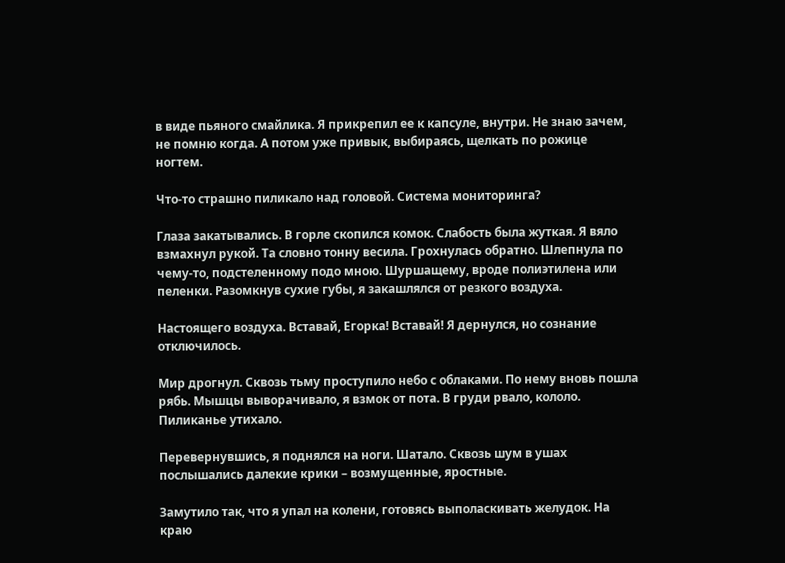в виде пьяного смайлика. Я прикрепил ее к капсуле, внутри. Не знаю зачем, не помню когда. А потом уже привык, выбираясь, щелкать по рожице ногтем.

Что-то страшно пиликало над головой. Система мониторинга?

Глаза закатывались. В горле скопился комок. Слабость была жуткая. Я вяло взмахнул рукой. Та словно тонну весила. Грохнулась обратно. Шлепнула по чему-то, подстеленному подо мною. Шуршащему, вроде полиэтилена или пеленки. Разомкнув сухие губы, я закашлялся от резкого воздуха.

Настоящего воздуха. Вставай, Егорка! Вставай! Я дернулся, но сознание отключилось.

Мир дрогнул. Сквозь тьму проступило небо с облаками. По нему вновь пошла рябь. Мышцы выворачивало, я взмок от пота. В груди рвало, кололо. Пиликанье утихало.

Перевернувшись, я поднялся на ноги. Шатало. Сквозь шум в ушах послышались далекие крики – возмущенные, яростные.

Замутило так, что я упал на колени, готовясь выполаскивать желудок. На краю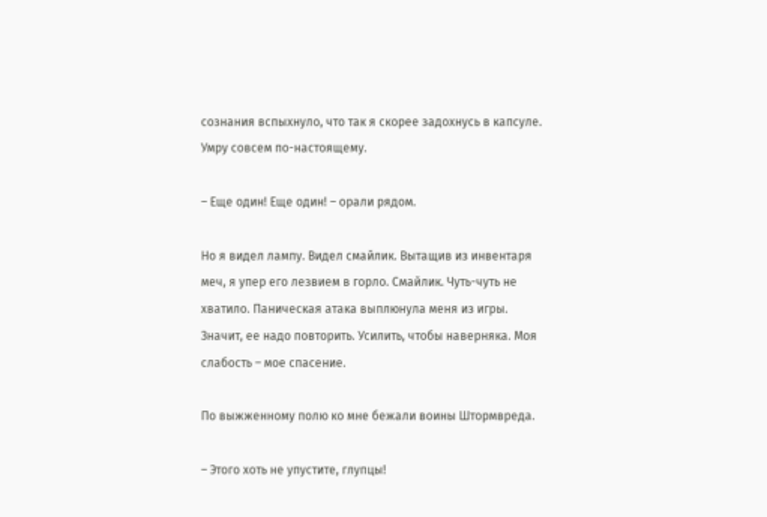сознания вспыхнуло, что так я скорее задохнусь в капсуле. Умру совсем по-настоящему.

– Еще один! Еще один! – орали рядом.

Но я видел лампу. Видел смайлик. Вытащив из инвентаря меч, я упер его лезвием в горло. Смайлик. Чуть-чуть не хватило. Паническая атака выплюнула меня из игры. Значит, ее надо повторить. Усилить, чтобы наверняка. Моя слабость – мое спасение.

По выжженному полю ко мне бежали воины Штормвреда.

– Этого хоть не упустите, глупцы!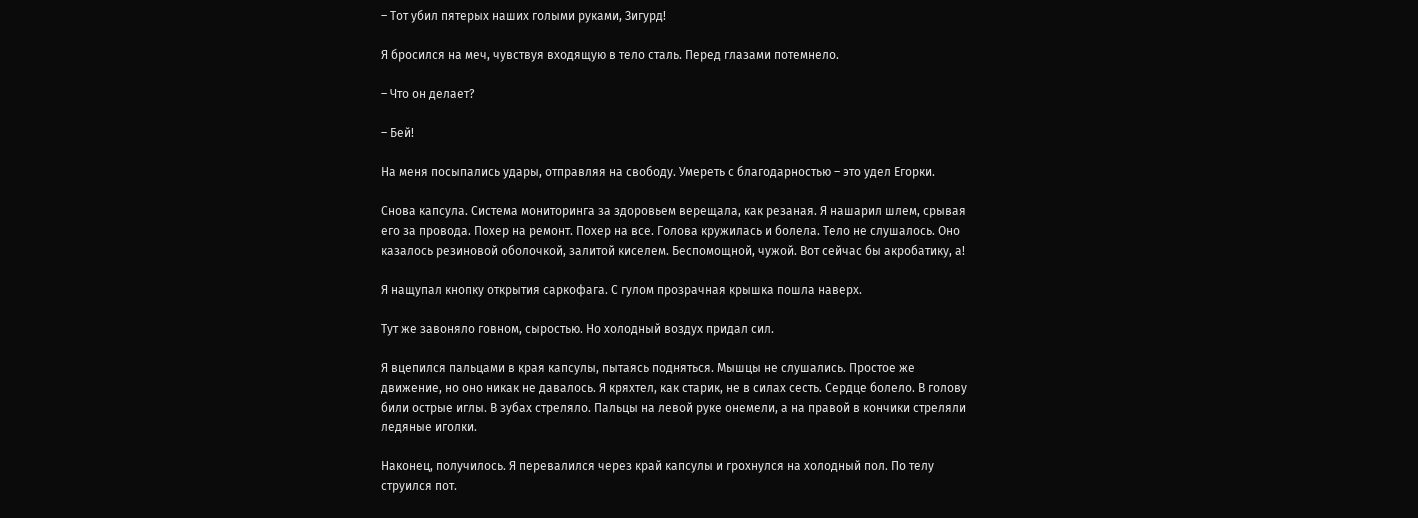– Тот убил пятерых наших голыми руками, Зигурд!

Я бросился на меч, чувствуя входящую в тело сталь. Перед глазами потемнело.

– Что он делает?

– Бей!

На меня посыпались удары, отправляя на свободу. Умереть с благодарностью – это удел Егорки.

Снова капсула. Система мониторинга за здоровьем верещала, как резаная. Я нашарил шлем, срывая его за провода. Похер на ремонт. Похер на все. Голова кружилась и болела. Тело не слушалось. Оно казалось резиновой оболочкой, залитой киселем. Беспомощной, чужой. Вот сейчас бы акробатику, а!

Я нащупал кнопку открытия саркофага. С гулом прозрачная крышка пошла наверх.

Тут же завоняло говном, сыростью. Но холодный воздух придал сил.

Я вцепился пальцами в края капсулы, пытаясь подняться. Мышцы не слушались. Простое же движение, но оно никак не давалось. Я кряхтел, как старик, не в силах сесть. Сердце болело. В голову били острые иглы. В зубах стреляло. Пальцы на левой руке онемели, а на правой в кончики стреляли ледяные иголки.

Наконец, получилось. Я перевалился через край капсулы и грохнулся на холодный пол. По телу струился пот.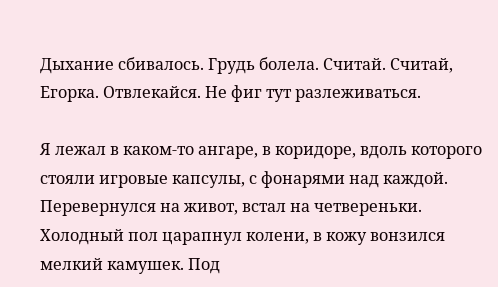Дыхание сбивалось. Грудь болела. Считай. Считай, Егорка. Отвлекайся. Не фиг тут разлеживаться.

Я лежал в каком-то ангаре, в коридоре, вдоль которого стояли игровые капсулы, с фонарями над каждой. Перевернулся на живот, встал на четвереньки. Холодный пол царапнул колени, в кожу вонзился мелкий камушек. Под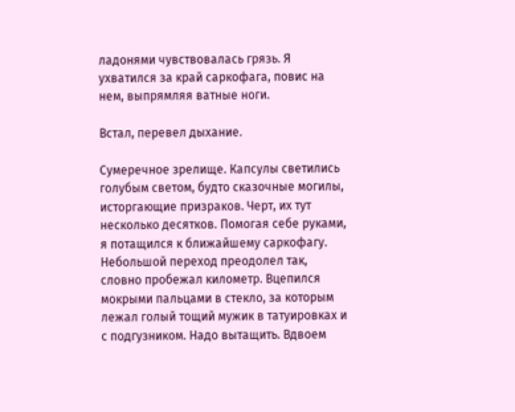ладонями чувствовалась грязь. Я ухватился за край саркофага, повис на нем, выпрямляя ватные ноги.

Встал, перевел дыхание.

Сумеречное зрелище. Капсулы светились голубым светом, будто сказочные могилы, исторгающие призраков. Черт, их тут несколько десятков. Помогая себе руками, я потащился к ближайшему саркофагу. Небольшой переход преодолел так, словно пробежал километр. Вцепился мокрыми пальцами в стекло, за которым лежал голый тощий мужик в татуировках и с подгузником. Надо вытащить. Вдвоем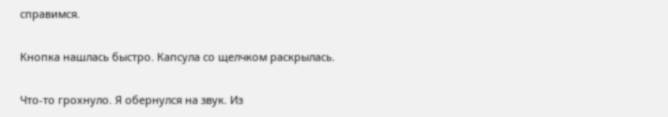справимся.

Кнопка нашлась быстро. Капсула со щелчком раскрылась.

Что-то грохнуло. Я обернулся на звук. Из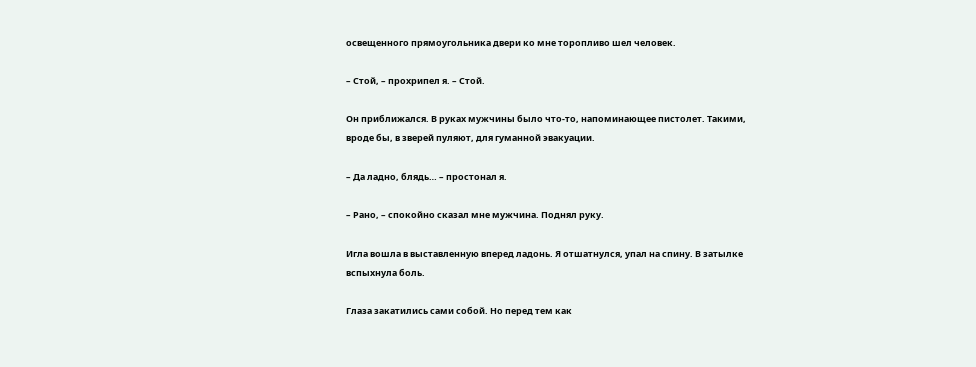освещенного прямоугольника двери ко мне торопливо шел человек.

– Стой, – прохрипел я. – Стой.

Он приближался. В руках мужчины было что-то, напоминающее пистолет. Такими, вроде бы, в зверей пуляют, для гуманной эвакуации.

– Да ладно, блядь… – простонал я.

– Рано, – спокойно сказал мне мужчина. Поднял руку.

Игла вошла в выставленную вперед ладонь. Я отшатнулся, упал на спину. В затылке вспыхнула боль.

Глаза закатились сами собой. Но перед тем как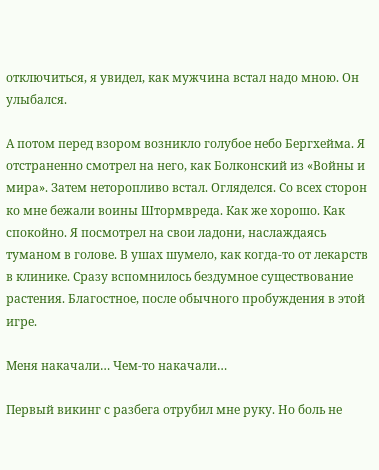отключиться, я увидел, как мужчина встал надо мною. Он улыбался.

А потом перед взором возникло голубое небо Бергхейма. Я отстраненно смотрел на него, как Болконский из «Войны и мира». Затем неторопливо встал. Огляделся. Со всех сторон ко мне бежали воины Штормвреда. Как же хорошо. Как спокойно. Я посмотрел на свои ладони, наслаждаясь туманом в голове. В ушах шумело, как когда-то от лекарств в клинике. Сразу вспомнилось бездумное существование растения. Благостное, после обычного пробуждения в этой игре.

Меня накачали… Чем-то накачали…

Первый викинг с разбега отрубил мне руку. Но боль не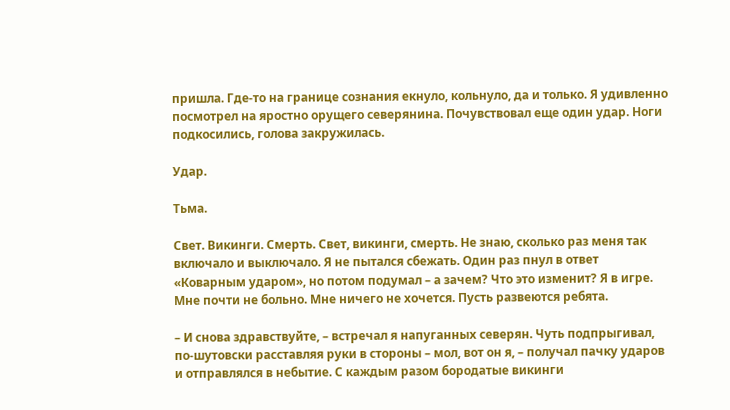пришла. Где-то на границе сознания екнуло, кольнуло, да и только. Я удивленно посмотрел на яростно орущего северянина. Почувствовал еще один удар. Ноги подкосились, голова закружилась.

Удар.

Тьма.

Свет. Викинги. Смерть. Свет, викинги, смерть. Не знаю, сколько раз меня так включало и выключало. Я не пытался сбежать. Один раз пнул в ответ «Коварным ударом», но потом подумал – а зачем? Что это изменит? Я в игре. Мне почти не больно. Мне ничего не хочется. Пусть развеются ребята.

– И снова здравствуйте, – встречал я напуганных северян. Чуть подпрыгивал, по-шутовски расставляя руки в стороны – мол, вот он я, – получал пачку ударов и отправлялся в небытие. С каждым разом бородатые викинги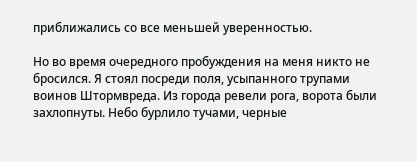приближались со все меньшей уверенностью.

Но во время очередного пробуждения на меня никто не бросился. Я стоял посреди поля, усыпанного трупами воинов Штормвреда. Из города ревели рога, ворота были захлопнуты. Небо бурлило тучами, черные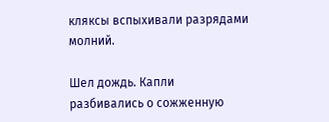кляксы вспыхивали разрядами молний.

Шел дождь. Капли разбивались о сожженную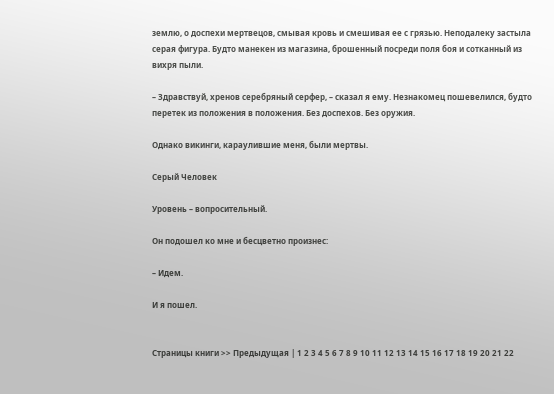землю, о доспехи мертвецов, смывая кровь и смешивая ее с грязью. Неподалеку застыла серая фигура. Будто манекен из магазина, брошенный посреди поля боя и сотканный из вихря пыли.

– Здравствуй, хренов серебряный серфер, – сказал я ему. Незнакомец пошевелился, будто перетек из положения в положения. Без доспехов. Без оружия.

Однако викинги, караулившие меня, были мертвы.

Серый Человек

Уровень – вопросительный.

Он подошел ко мне и бесцветно произнес:

– Идем.

И я пошел.


Страницы книги >> Предыдущая | 1 2 3 4 5 6 7 8 9 10 11 12 13 14 15 16 17 18 19 20 21 22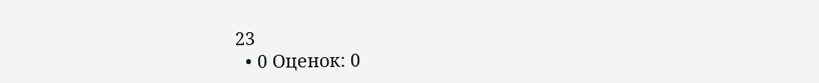23
  • 0 Оценок: 0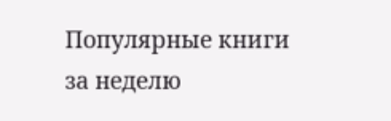Популярные книги за неделю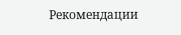Рекомендации